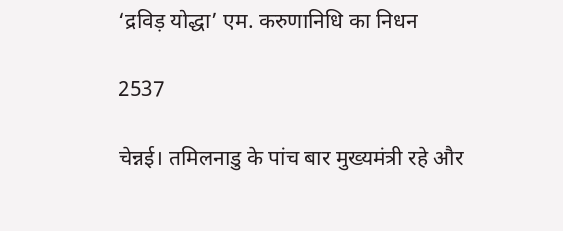‘द्रविड़ योद्धा’ एम. करुणानिधि का निधन

2537

चेन्नई। तमिलनाडु के पांच बार मुख्यमंत्री रहे और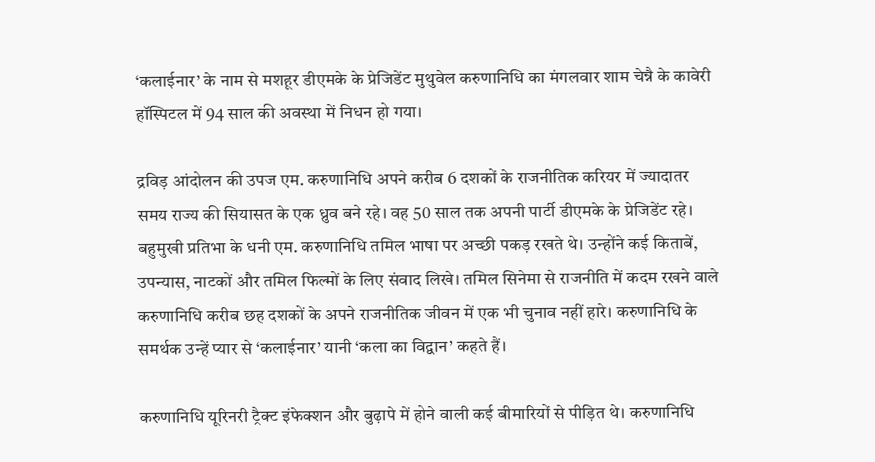‘कलाईनार’ के नाम से मशहूर डीएमके के प्रेजिडेंट मुथुवेल करुणानिधि का मंगलवार शाम चेन्नै के कावेरी हॉस्पिटल में 94 साल की अवस्था में निधन हो गया।

द्रविड़ आंदोलन की उपज एम. करुणानिधि अपने करीब 6 दशकों के राजनीतिक करियर में ज्यादातर समय राज्य की सियासत के एक ध्रुव बने रहे। वह 50 साल तक अपनी पार्टी डीएमके के प्रेजिडेंट रहे। बहुमुखी प्रतिभा के धनी एम. करुणानिधि तमिल भाषा पर अच्छी पकड़ रखते थे। उन्होंने कई किताबें, उपन्यास, नाटकों और तमिल फिल्मों के लिए संवाद लिखे। तमिल सिनेमा से राजनीति में कदम रखने वाले करुणानिधि करीब छह दशकों के अपने राजनीतिक जीवन में एक भी चुनाव नहीं हारे। करुणानिधि के समर्थक उन्हें प्यार से ‘कलाईनार’ यानी ‘कला का विद्वान’ कहते हैं।

करुणानिधि यूरिनरी ट्रैक्ट इंफेक्शन और बुढ़ापे में होने वाली कई बीमारियों से पीड़ित थे। करुणानिधि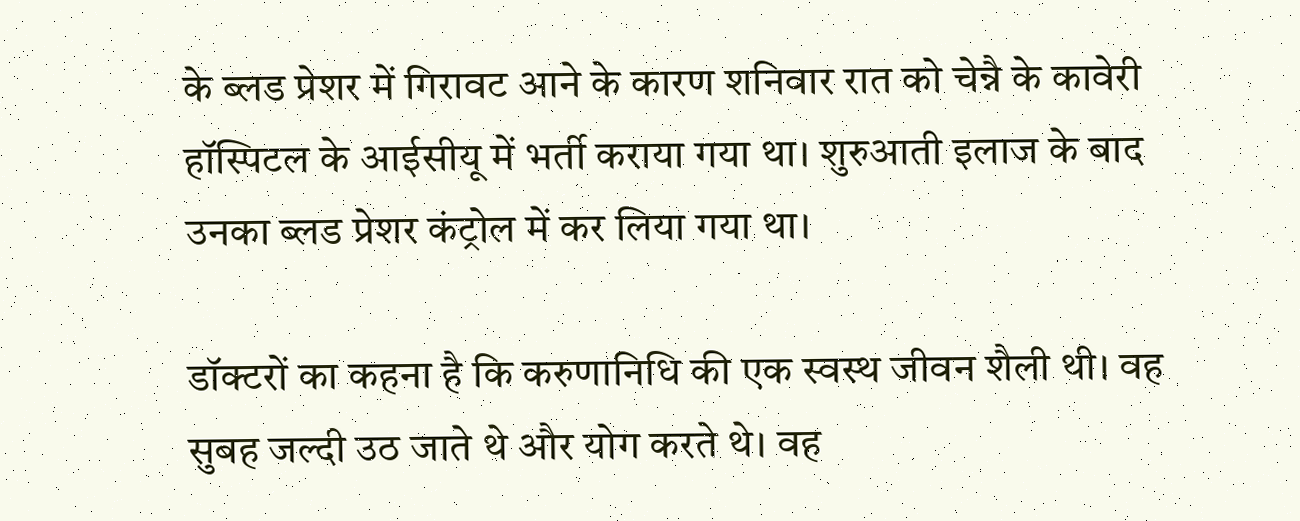के ब्लड प्रेशर में गिरावट आने के कारण शनिवार रात को चेन्नै के कावेरी हॉस्पिटल के आईसीयू में भर्ती कराया गया था। शुरुआती इलाज के बाद उनका ब्लड प्रेशर कंट्रोल में कर लिया गया था।

डॉक्टरों का कहना है कि करुणानिधि की एक स्वस्थ जीवन शैली थी। वह सुबह जल्दी उठ जाते थे और योग करते थे। वह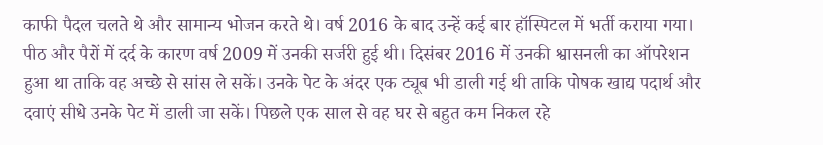काफी पैदल चलते थे और सामान्य भोजन करते थे। वर्ष 2016 के बाद उन्हें कई बार हॉस्पिटल में भर्ती कराया गया। पीठ और पैरों में दर्द के कारण वर्ष 2009 में उनकी सर्जरी हुई थी। दिसंबर 2016 में उनकी श्वासनली का ऑपरेशन हुआ था ताकि वह अच्छे से सांस ले सकें। उनके पेट के अंदर एक ट्यूब भी डाली गई थी ताकि पोषक खाद्य पदार्थ और दवाएं सीधे उनके पेट में डाली जा सकें। पिछले एक साल से वह घर से बहुत कम निकल रहे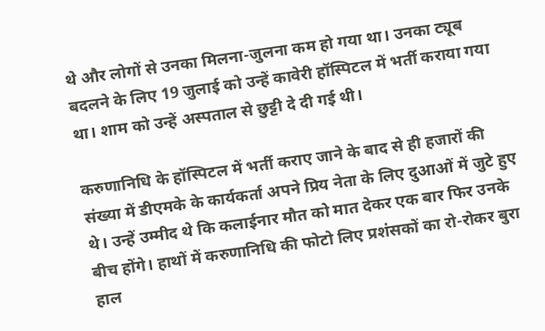थे और लोगों से उनका मिलना-जुलना कम हो गया था। उनका ट्यूब बदलने के लिए 19 जुलाई को उन्हें कावेरी हॉस्पिटल में भर्ती कराया गया था। शाम को उन्हें अस्पताल से छुट्टी दे दी गई थी।

करुणानिधि के हॉस्पिटल में भर्ती कराए जाने के बाद से ही हजारों की संख्या में डीएमके के कार्यकर्ता अपने प्रिय नेता के लिए दुआओं में जुटे हुए थे। उन्हें उम्मीद थे कि कलाईनार मौत को मात देकर एक बार फिर उनके बीच होंगे। हाथों में करुणानिधि की फोटो लिए प्रशंसकों का रो-रोकर बुरा हाल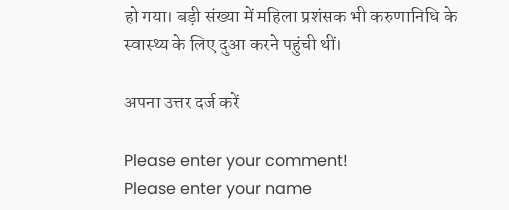हो गया। बड़ी संख्या में महिला प्रशंसक भी करुणानिधि के स्वास्थ्य के लिए दुआ करने पहुंची थीं।

अपना उत्तर दर्ज करें

Please enter your comment!
Please enter your name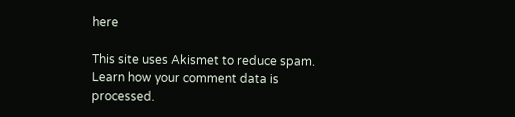here

This site uses Akismet to reduce spam. Learn how your comment data is processed.